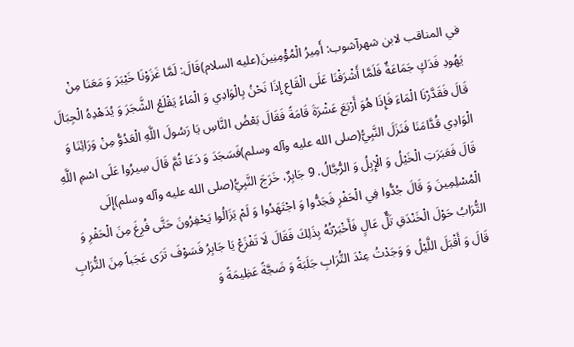في المناقب لابن شهرآشوب: أَمِيرُ الْمُؤْمِنِينَ(عليه السلام)قَالَ: لَمَّا غَزَوْنَا خَيْبَرَ وَ مَعَنَا مِنْ يَهُودِ فَدَكٍ جَمَاعَةٌ فَلَمَّا أَشْرَفْنَا عَلَى الْقَاعِ إِذَا نَحْنُ بِالْوَادِي وَ الْمَاءُ يَقْلَعُ الشَّجَرَ وَ يُدَهْدِهُ الْجِبَالَ قَالَ فَقَدَّرْنَا الْمَاءَ فَإِذَا هُوَ أَرْبَعَ عَشْرَةَ قَامَةً فَقَالَ بَعْضُ النَّاسِ يَا رَسُولَ اللَّهِ الْعَدُوُّ مِنْ وَرَائِنَا وَ الْوَادِي قُدَّامَنَا فَنَزَلَ النَّبِيُّ(صلى الله عليه وآله وسلم)فَسَجَدَ وَ دَعَا ثُمَّ قَالَ سِيرُوا عَلَى اسْمِ اللَّهِ قَالَ فَعَبَرَتِ الْخَيْلُ وَ الْإِبِلُ وَ الرُّجَّالُ. 9 جَابِرٌ، خَرَجَ النَّبِيُّ(صلى الله عليه وآله وسلم)إِلَى الْمُسْلِمِينَ وَ قَالَ جُدُّوا فِي الْحَفْرِ فَجَدُّوا وَ اجْتَهَدُوا وَ لَمْ يَزَالُوا يَحْفِرُونَ حَتَّى فُرِغَ مِنَ الْحَفْرِ وَ التُّرَابُ حَوْلَ الْخَنْدَقِ تَلٌّ عَالٍ فَأَخْبَرْتُهُ بِذَلِكَ فَقَالَ لَا تَفْزَعْ يَا جَابِرُ فَسَوْفَ تَرَى عَجَباً مِنَ التُّرَابِ قَالَ وَ أَقْبَلَ اللَّيْلُ وَ وَجَدْتُ عِنْدَ التُّرَابِ جَلَبَةً وَ ضَجَّةً عَظِيمَةً وَ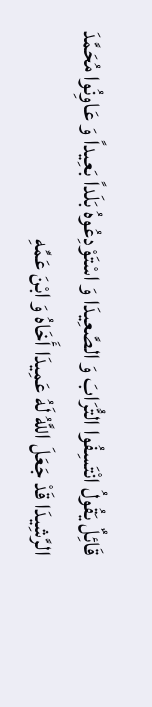قَائِلٌ يَقُولُ انْتَسِفُوا التُّرَابَ وَ الصَّعِيدَا وَ اسْتَوْدِعُوهُ بَلَداً بَعِيداً وَ عَاوِنُوا مُحَمَّدَ الرَّشِيدَا قَدْ جَعَلَ اللَّهُ لَهُ عَمِيدَا أَخَاهُ وَ ابْنَ عَمِّهِ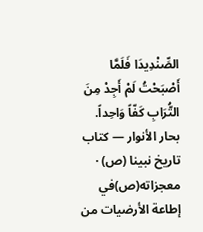الصِّنْدِيدَا فَلَمَّا أَصْبَحْتُ لَمْ أَجِدْ مِنَ التُّرَابِ كَفّاً وَاحِداً.
بحار الأنوار — كتاب تاريخ نبينا (ص) · معجزاته(ص)في إطاعة الأرضيات من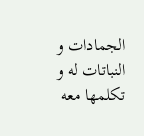الجمادات و النباتات له و تكلمها معه